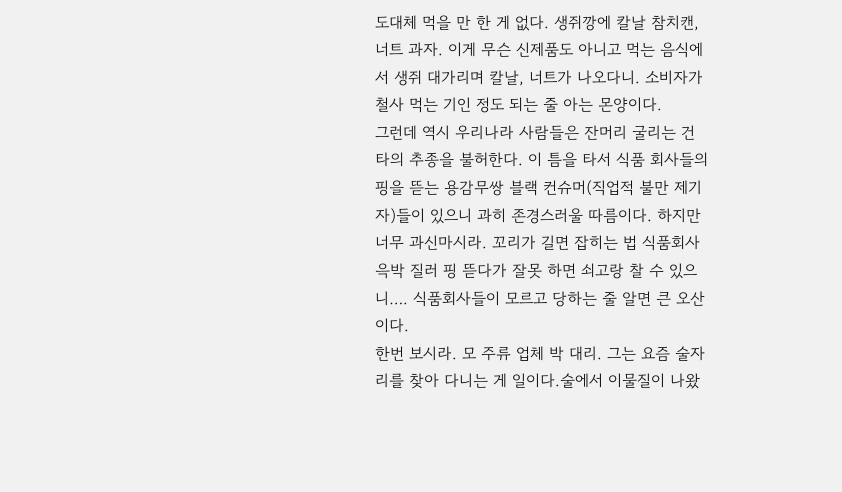도대체 먹을 만 한 게 없다. 생쥐깡에 칼날 참치캔, 너트 과자. 이게 무슨 신제품도 아니고 먹는 음식에서 생쥐 대가리며 칼날, 너트가 나오다니. 소비자가 철사 먹는 기인 정도 되는 줄 아는 몬양이다.
그런데 역시 우리나라 사람들은 잔머리 굴리는 건 타의 추종을 불허한다. 이 틈을 타서 식품 회사들의 핑을 뜯는 용감무쌍 블랙 컨슈머(직업적 불만 제기자)들이 있으니 과히 존경스러울 따름이다. 하지만 너무 과신마시라. 꼬리가 길면 잡히는 법 식품회사 윽박 질러 핑 뜯다가 잘못 하면 쇠고랑 찰 수 있으니…. 식품회사들이 모르고 당하는 줄 알면 큰 오산이다.
한번 보시라. 모 주류 업체 박 대리. 그는 요즘 술자리를 찾아 다니는 게 일이다.술에서 이물질이 나왔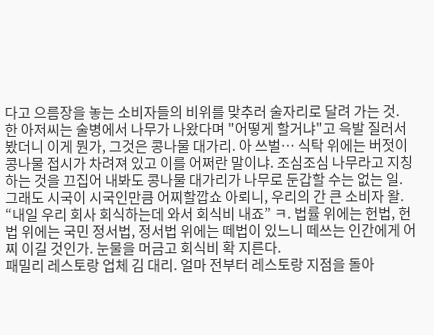다고 으름장을 놓는 소비자들의 비위를 맞추러 술자리로 달려 가는 것.
한 아저씨는 술병에서 나무가 나왔다며 "어떻게 할거냐"고 윽발 질러서 봤더니 이게 뭔가, 그것은 콩나물 대가리. 아 쓰벌… 식탁 위에는 버젓이 콩나물 접시가 차려져 있고 이를 어쩌란 말이냐. 조심조심 나무라고 지칭하는 것을 끄집어 내봐도 콩나물 대가리가 나무로 둔갑할 수는 없는 일.
그래도 시국이 시국인만큼 어찌할깝쇼 아뢰니, 우리의 간 큰 소비자 왈. “내일 우리 회사 회식하는데 와서 회식비 내죠” ㅋ. 법률 위에는 헌법, 헌법 위에는 국민 정서법, 정서법 위에는 떼법이 있느니 떼쓰는 인간에게 어찌 이길 것인가. 눈물을 머금고 회식비 확 지른다.
패밀리 레스토랑 업체 김 대리. 얼마 전부터 레스토랑 지점을 돌아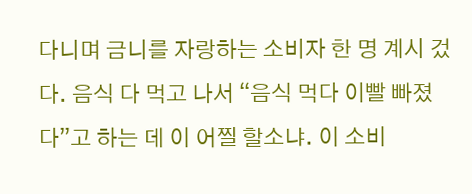다니며 금니를 자랑하는 소비자 한 명 계시 겄다. 음식 다 먹고 나서 “음식 먹다 이빨 빠졌다”고 하는 데 이 어찔 할소냐. 이 소비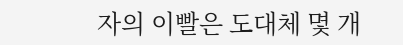자의 이빨은 도대체 몇 개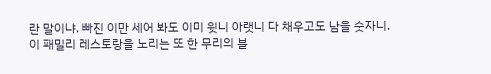란 말이냐. 빠진 이만 세어 봐도 이미 윗니 아랫니 다 채우고도 남을 숫자니.
이 패밀리 레스토랑을 노리는 또 한 무리의 블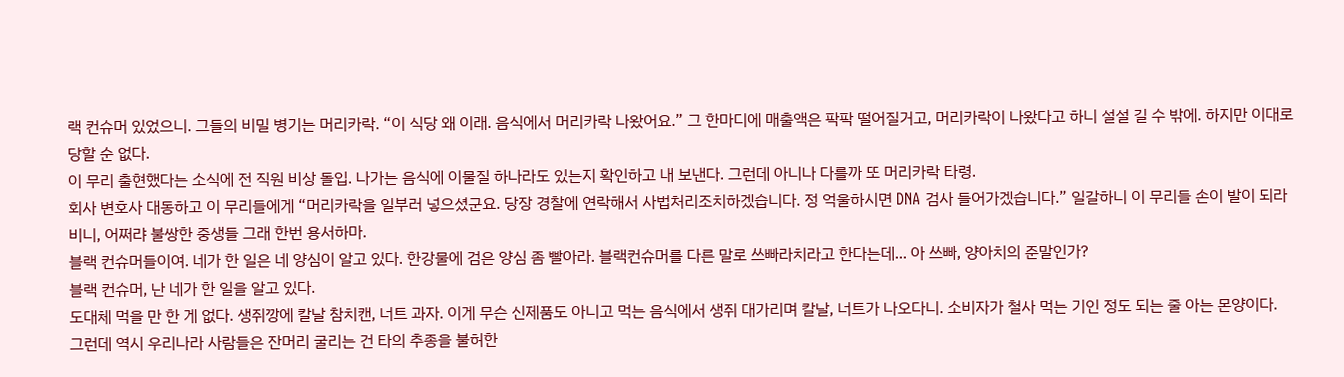랙 컨슈머 있었으니. 그들의 비밀 병기는 머리카락. “이 식당 왜 이래. 음식에서 머리카락 나왔어요.” 그 한마디에 매출액은 팍팍 떨어질거고, 머리카락이 나왔다고 하니 설설 길 수 밖에. 하지만 이대로 당할 순 없다.
이 무리 출현했다는 소식에 전 직원 비상 돌입. 나가는 음식에 이물질 하나라도 있는지 확인하고 내 보낸다. 그런데 아니나 다를까 또 머리카락 타령.
회사 변호사 대동하고 이 무리들에게 “머리카락을 일부러 넣으셨군요. 당장 경찰에 연락해서 사법처리조치하겠습니다. 정 억울하시면 DNA 검사 들어가겠습니다.” 일갈하니 이 무리들 손이 발이 되라 비니, 어쩌랴 불쌍한 중생들 그래 한번 용서하마.
블랙 컨슈머들이여. 네가 한 일은 네 양심이 알고 있다. 한강물에 검은 양심 좀 빨아라. 블랙컨슈머를 다른 말로 쓰빠라치라고 한다는데... 아 쓰빠, 양아치의 준말인가?
블랙 컨슈머, 난 네가 한 일을 알고 있다.
도대체 먹을 만 한 게 없다. 생쥐깡에 칼날 참치캔, 너트 과자. 이게 무슨 신제품도 아니고 먹는 음식에서 생쥐 대가리며 칼날, 너트가 나오다니. 소비자가 철사 먹는 기인 정도 되는 줄 아는 몬양이다.
그런데 역시 우리나라 사람들은 잔머리 굴리는 건 타의 추종을 불허한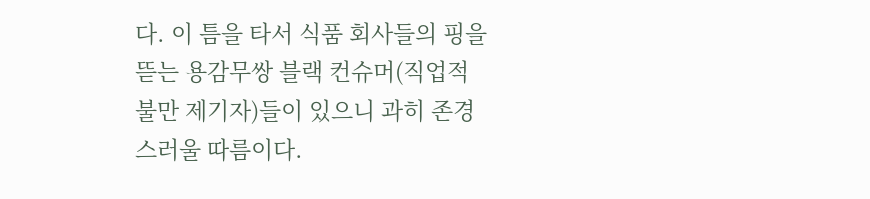다. 이 틈을 타서 식품 회사들의 핑을 뜯는 용감무쌍 블랙 컨슈머(직업적 불만 제기자)들이 있으니 과히 존경스러울 따름이다.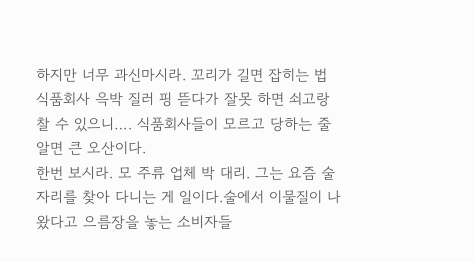하지만 너무 과신마시라. 꼬리가 길면 잡히는 법 식품회사 윽박 질러 핑 뜯다가 잘못 하면 쇠고랑 찰 수 있으니…. 식품회사들이 모르고 당하는 줄 알면 큰 오산이다.
한번 보시라. 모 주류 업체 박 대리. 그는 요즘 술자리를 찾아 다니는 게 일이다.술에서 이물질이 나왔다고 으름장을 놓는 소비자들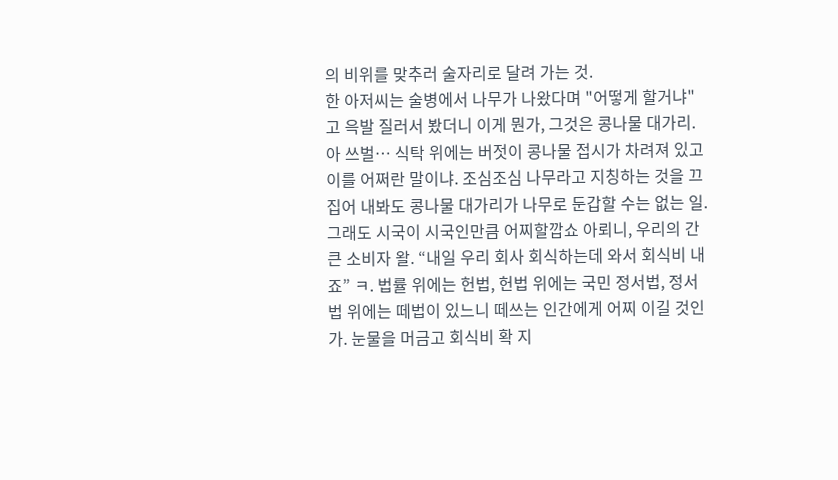의 비위를 맞추러 술자리로 달려 가는 것.
한 아저씨는 술병에서 나무가 나왔다며 "어떻게 할거냐"고 윽발 질러서 봤더니 이게 뭔가, 그것은 콩나물 대가리. 아 쓰벌… 식탁 위에는 버젓이 콩나물 접시가 차려져 있고 이를 어쩌란 말이냐. 조심조심 나무라고 지칭하는 것을 끄집어 내봐도 콩나물 대가리가 나무로 둔갑할 수는 없는 일.
그래도 시국이 시국인만큼 어찌할깝쇼 아뢰니, 우리의 간 큰 소비자 왈. “내일 우리 회사 회식하는데 와서 회식비 내죠” ㅋ. 법률 위에는 헌법, 헌법 위에는 국민 정서법, 정서법 위에는 떼법이 있느니 떼쓰는 인간에게 어찌 이길 것인가. 눈물을 머금고 회식비 확 지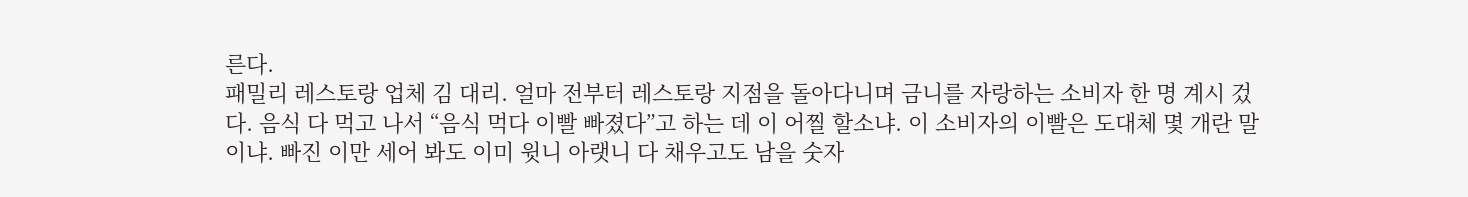른다.
패밀리 레스토랑 업체 김 대리. 얼마 전부터 레스토랑 지점을 돌아다니며 금니를 자랑하는 소비자 한 명 계시 겄다. 음식 다 먹고 나서 “음식 먹다 이빨 빠졌다”고 하는 데 이 어찔 할소냐. 이 소비자의 이빨은 도대체 몇 개란 말이냐. 빠진 이만 세어 봐도 이미 윗니 아랫니 다 채우고도 남을 숫자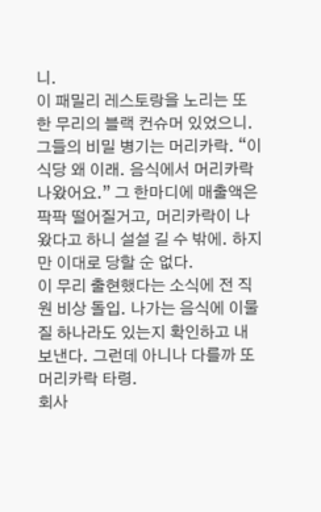니.
이 패밀리 레스토랑을 노리는 또 한 무리의 블랙 컨슈머 있었으니. 그들의 비밀 병기는 머리카락. “이 식당 왜 이래. 음식에서 머리카락 나왔어요.” 그 한마디에 매출액은 팍팍 떨어질거고, 머리카락이 나왔다고 하니 설설 길 수 밖에. 하지만 이대로 당할 순 없다.
이 무리 출현했다는 소식에 전 직원 비상 돌입. 나가는 음식에 이물질 하나라도 있는지 확인하고 내 보낸다. 그런데 아니나 다를까 또 머리카락 타령.
회사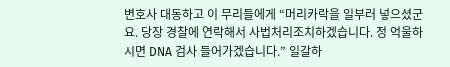변호사 대동하고 이 무리들에게 “머리카락을 일부러 넣으셨군요. 당장 경찰에 연락해서 사법처리조치하겠습니다. 정 억울하시면 DNA 검사 들어가겠습니다.” 일갈하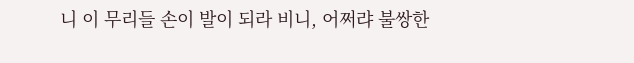니 이 무리들 손이 발이 되라 비니, 어쩌랴 불쌍한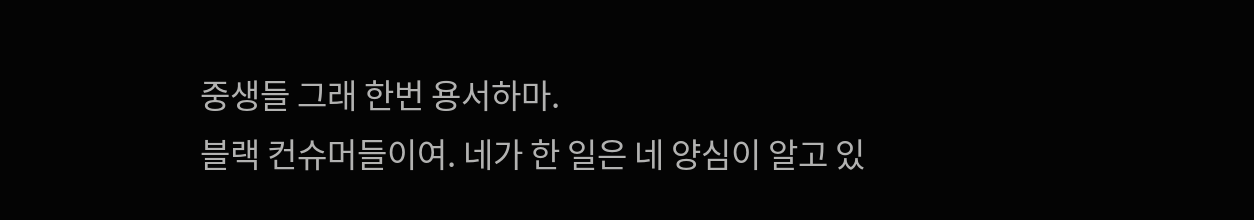중생들 그래 한번 용서하마.
블랙 컨슈머들이여. 네가 한 일은 네 양심이 알고 있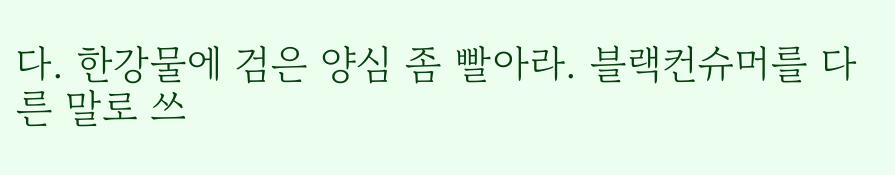다. 한강물에 검은 양심 좀 빨아라. 블랙컨슈머를 다른 말로 쓰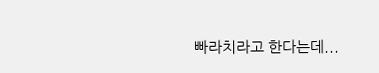빠라치라고 한다는데...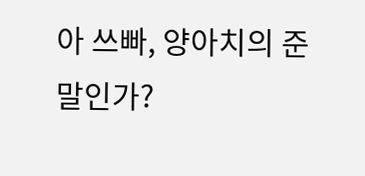아 쓰빠, 양아치의 준말인가?